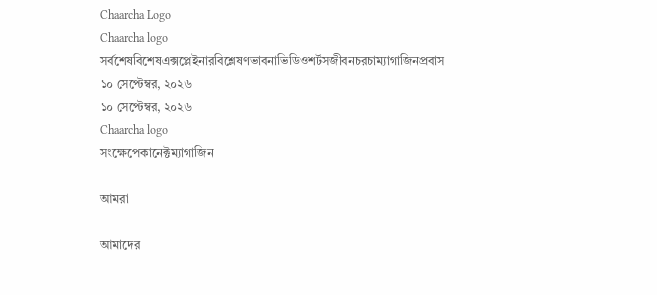Chaarcha Logo
Chaarcha logo
সর্বশেষবিশেষএক্সপ্লেইনারবিশ্লেষণভাবনাভিডিওশর্টসজীবনচরচাম্যাগাজিনপ্রবাস
১০ সেপ্টেম্বর, ২০২৬
১০ সেপ্টেম্বর, ২০২৬
Chaarcha logo
সংক্ষেপেকানেক্টম্যাগাজিন

আমরা

আমাদের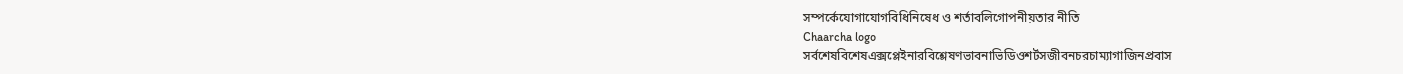সম্পর্কেযোগাযোগবিধিনিষেধ ও শর্তাবলিগোপনীয়তার নীতি
Chaarcha logo
সর্বশেষবিশেষএক্সপ্লেইনারবিশ্লেষণভাবনাভিডিওশর্টসজীবনচরচাম্যাগাজিনপ্রবাস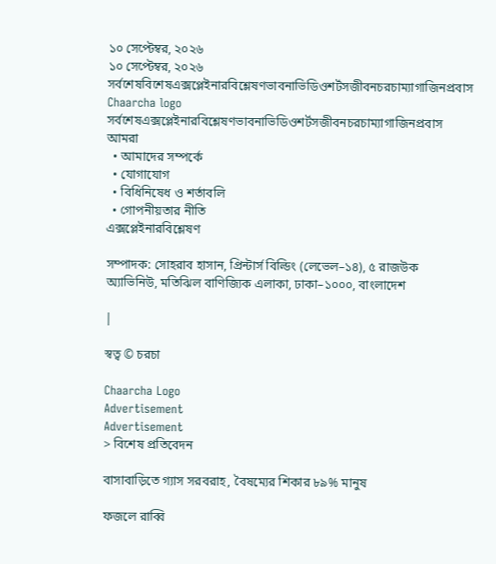১০ সেপ্টেম্বর, ২০২৬
১০ সেপ্টেম্বর, ২০২৬
সর্বশেষবিশেষএক্সপ্লেইনারবিশ্লেষণভাবনাভিডিওশর্টসজীবনচরচাম্যাগাজিনপ্রবাস
Chaarcha logo
সর্বশেষএক্সপ্লেইনারবিশ্লেষণভাবনাভিডিওশর্টসজীবনচরচাম্যাগাজিনপ্রবাস
আমরা
  • আমাদের সম্পর্কে
  • যোগাযোগ
  • বিধিনিষেধ ও শর্তাবলি
  • গোপনীয়তার নীতি
এক্সপ্লেইনারবিশ্লেষণ

সম্পাদক: সোহরাব হাসান, প্রিন্টার্স বিল্ডিং (লেভেল–১৪), ৫ রাজউক অ্যাভিনিউ, মতিঝিল বাণিজ্যিক এলাকা, ঢাকা–১০০০, বাংলাদেশ

|

স্বত্ব © চরচা

Chaarcha Logo
Advertisement
Advertisement
> বিশেষ প্রতিবেদন

বাসাবাড়িতে গ্যাস সরবরাহ, বৈষম্যের শিকার ৮৯% মানুষ

ফজলে রাব্বি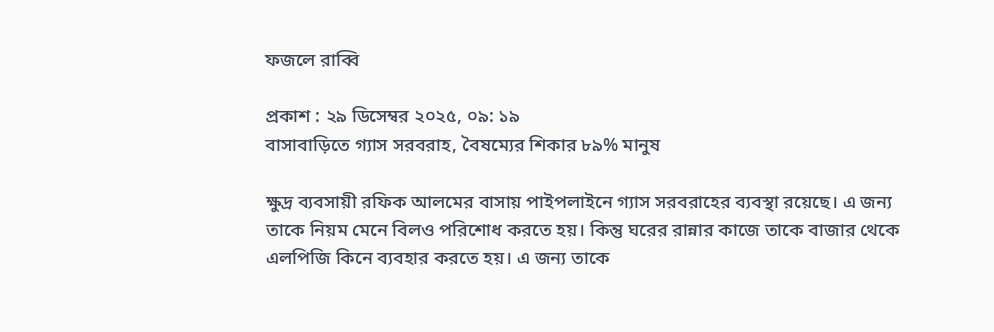ফজলে রাব্বি

প্রকাশ : ২৯ ডিসেম্বর ২০২৫, ০৯: ১৯
বাসাবাড়িতে গ্যাস সরবরাহ, বৈষম্যের শিকার ৮৯% মানুষ

ক্ষুদ্র ব্যবসায়ী রফিক আলমের বাসায় পাইপলাইনে গ্যাস সরবরাহের ব্যবস্থা রয়েছে। এ জন্য তাকে নিয়ম মেনে বিলও পরিশোধ করতে হয়। কিন্তু ঘরের রান্নার কাজে তাকে বাজার থেকে এলপিজি কিনে ব্যবহার করতে হয়। এ জন্য তাকে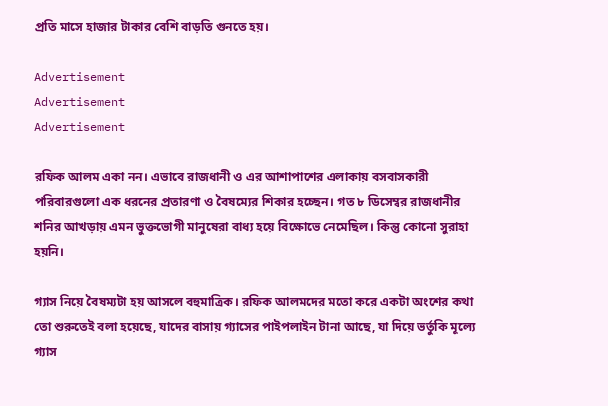প্রতি মাসে হাজার টাকার বেশি বাড়তি গুনতে হয়।

Advertisement
Advertisement
Advertisement

রফিক আলম একা নন। এভাবে রাজধানী ও এর আশাপাশের এলাকায় বসবাসকারী পরিবারগুলো এক ধরনের প্রতারণা ও বৈষম্যের শিকার হচ্ছেন। গত ৮ ডিসেম্বর রাজধানীর শনির আখড়ায় এমন ভুক্তভোগী মানুষেরা বাধ্য হয়ে বিক্ষোভে নেমেছিল। কিন্তু কোনো সুরাহা হয়নি।

গ্যাস নিয়ে বৈষম্যটা হয় আসলে বহুমাত্রিক। রফিক আলমদের মতো করে একটা অংশের কথা তো শুরুতেই বলা হয়েছে, যাদের বাসায় গ্যাসের পাইপলাইন টানা আছে, যা দিয়ে ভর্তুকি মূল্যে গ্যাস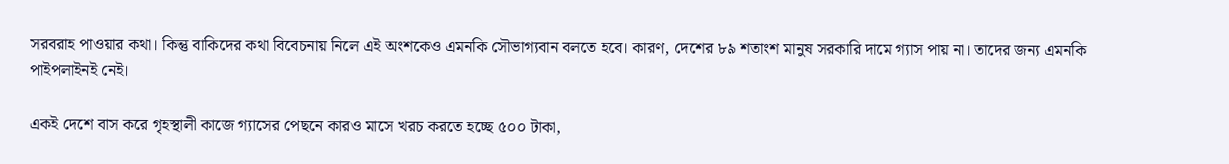সরবরাহ পাওয়ার কথা। কিন্তু বাকিদের কথা বিবেচনায় নিলে এই অংশকেও এমনকি সৌভাগ্যবান বলতে হবে। কারণ, দেশের ৮৯ শতাংশ মানুষ সরকারি দামে গ্যাস পায় না। তাদের জন্য এমনকি পাইপলাইনই নেই।

একই দেশে বাস করে গৃহস্থালী কাজে গ্যাসের পেছনে কারও মাসে খরচ করতে হচ্ছে ৫০০ টাকা,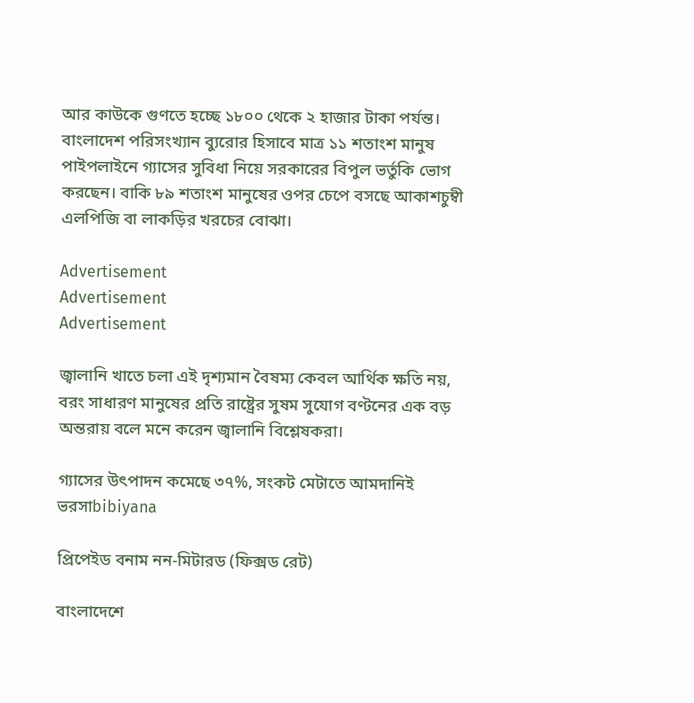আর কাউকে গুণতে হচ্ছে ১৮০০ থেকে ২ হাজার টাকা পর্যন্ত। বাংলাদেশ পরিসংখ্যান ব্যুরোর হিসাবে মাত্র ১১ শতাংশ মানুষ পাইপলাইনে গ্যাসের সুবিধা নিয়ে সরকারের বিপুল ভর্তুকি ভোগ করছেন। বাকি ৮৯ শতাংশ মানুষের ওপর চেপে বসছে আকাশচুম্বী এলপিজি বা লাকড়ির খরচের বোঝা।

Advertisement
Advertisement
Advertisement

জ্বালানি খাতে চলা এই দৃশ্যমান বৈষম্য কেবল আর্থিক ক্ষতি নয়, বরং সাধারণ মানুষের প্রতি রাষ্ট্রের সুষম সুযোগ বণ্টনের এক বড় অন্তরায় বলে মনে করেন জ্বালানি বিশ্লেষকরা।

গ্যাসের উৎপাদন কমেছে ৩৭%, সংকট মেটাতে আমদানিই ভরসাbibiyana

প্রিপেইড বনাম নন-মিটারড (ফিক্সড রেট)

বাংলাদেশে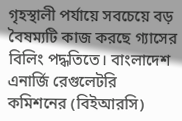গৃহস্থালী পর্যায়ে সবচেয়ে বড় বৈষম্যটি কাজ করছে গ্যাসের বিলিং পদ্ধতিতে। বাংলাদেশ এনার্জি রেগুলেটরি কমিশনের (বিইআরসি)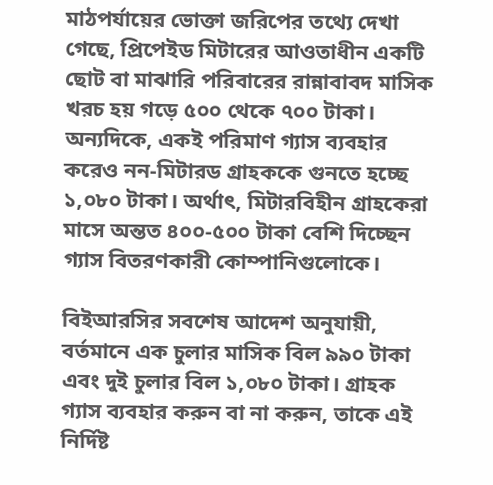মাঠপর্যায়ের ভোক্তা জরিপের তথ্যে দেখা গেছে, প্রিপেইড মিটারের আওতাধীন একটি ছোট বা মাঝারি পরিবারের রান্নাবাবদ মাসিক খরচ হয় গড়ে ৫০০ থেকে ৭০০ টাকা। অন্যদিকে, একই পরিমাণ গ্যাস ব্যবহার করেও নন-মিটারড গ্রাহককে গুনতে হচ্ছে ১,০৮০ টাকা। অর্থাৎ, মিটারবিহীন গ্রাহকেরা মাসে অন্তত ৪০০-৫০০ টাকা বেশি দিচ্ছেন গ্যাস বিতরণকারী কোম্পানিগুলোকে।

বিইআরসির সবশেষ আদেশ অনুযায়ী, বর্তমানে এক চুলার মাসিক বিল ৯৯০ টাকা এবং দুই চুলার বিল ১,০৮০ টাকা। গ্রাহক গ্যাস ব্যবহার করুন বা না করুন, তাকে এই নির্দিষ্ট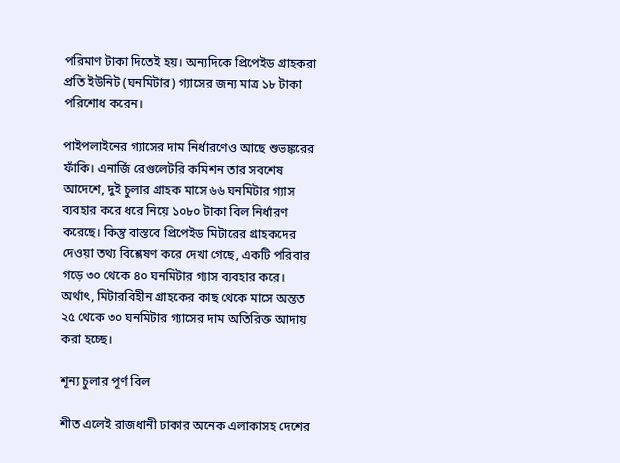পরিমাণ টাকা দিতেই হয়। অন্যদিকে প্রিপেইড গ্রাহকরা প্রতি ইউনিট (ঘনমিটার) গ্যাসের জন্য মাত্র ১৮ টাকা পরিশোধ করেন।

পাইপলাইনের গ্যাসের দাম নির্ধারণেও আছে শুভঙ্করের ফাঁকি। এনার্জি রেগুলেটরি কমিশন তার সবশেষ আদেশে, দুই চুলার গ্রাহক মাসে ৬৬ ঘনমিটার গ্যাস ব্যবহার করে ধরে নিয়ে ১০৮০ টাকা বিল নির্ধারণ করেছে। কিন্তু বাস্তবে প্রিপেইড মিটারের গ্রাহকদের দেওয়া তথ্য বিশ্লেষণ করে দেখা গেছে, একটি পরিবার গড়ে ৩০ থেকে ৪০ ঘনমিটার গ্যাস ব্যবহার করে। অর্থাৎ, মিটারবিহীন গ্রাহকের কাছ থেকে মাসে অন্তত ২৫ থেকে ৩০ ঘনমিটার গ্যাসের দাম অতিরিক্ত আদায় করা হচ্ছে।

শূন্য চুলার পূর্ণ বিল

শীত এলেই রাজধানী ঢাকার অনেক এলাকাসহ দেশের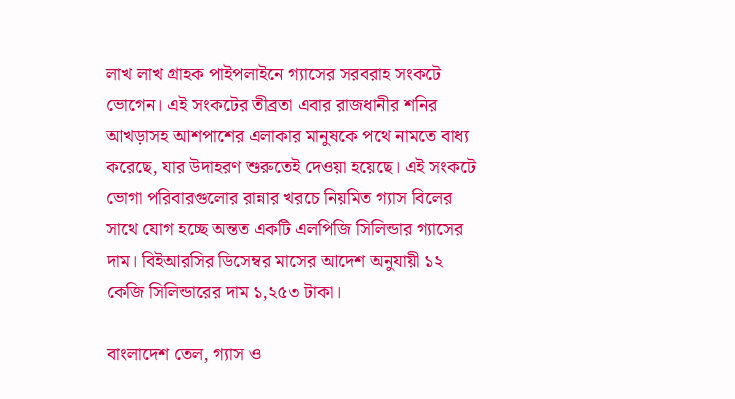লাখ লাখ গ্রাহক পাইপলাইনে গ্যাসের সরবরাহ সংকটে ভোগেন। এই সংকটের তীব্রতা এবার রাজধানীর শনির আখড়াসহ আশপাশের এলাকার মানুষকে পথে নামতে বাধ্য করেছে, যার উদাহরণ শুরুতেই দেওয়া হয়েছে। এই সংকটে ভোগা পরিবারগুলোর রান্নার খরচে নিয়মিত গ্যাস বিলের সাথে যোগ হচ্ছে অন্তত একটি এলপিজি সিলিন্ডার গ্যাসের দাম। বিইআরসির ডিসেম্বর মাসের আদেশ অনুযায়ী ১২ কেজি সিলিন্ডারের দাম ১,২৫৩ টাকা।

বাংলাদেশ তেল, গ্যাস ও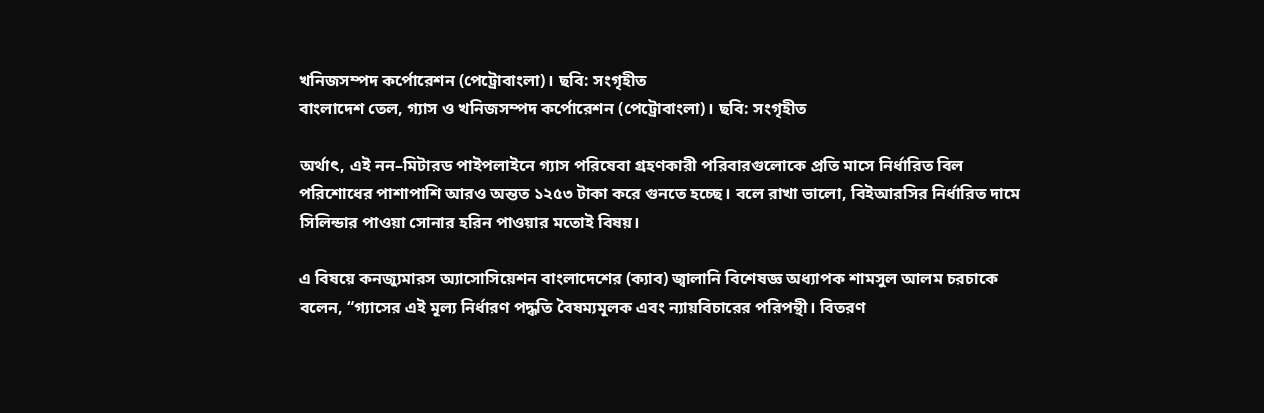খনিজসম্পদ কর্পোরেশন (পেট্রোবাংলা)। ছবি: সংগৃহীত
বাংলাদেশ তেল, গ্যাস ও খনিজসম্পদ কর্পোরেশন (পেট্রোবাংলা)। ছবি: সংগৃহীত

অর্থাৎ, এই নন–মিটারড পাইপলাইনে গ্যাস পরিষেবা গ্রহণকারী পরিবারগুলোকে প্রতি মাসে নির্ধারিত বিল পরিশোধের পাশাপাশি আরও অন্তত ১২৫৩ টাকা করে গুনতে হচ্ছে। বলে রাখা ভালো, বিইআরসির নির্ধারিত দামে সিলিন্ডার পাওয়া সোনার হরিন পাওয়ার মতোই বিষয়।

এ বিষয়ে কনজ্যুমারস অ্যাসোসিয়েশন বাংলাদেশের (ক্যাব) জ্বালানি বিশেষজ্ঞ অধ্যাপক শামসুল আলম চরচাকে বলেন, “গ্যাসের এই মূল্য নির্ধারণ পদ্ধতি বৈষম্যমূলক এবং ন্যায়বিচারের পরিপন্থী। বিতরণ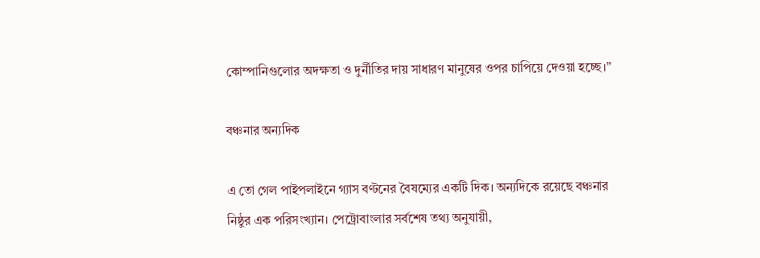কোম্পানিগুলোর অদক্ষতা ও দুর্নীতির দায় সাধারণ মানুষের ওপর চাপিয়ে দেওয়া হচ্ছে।”

বঞ্চনার অন্যদিক

এ তো গেল পাইপলাইনে গ্যাস বণ্টনের বৈষম্যের একটি দিক। অন্যদিকে রয়েছে বঞ্চনার নিষ্ঠুর এক পরিসংখ্যান। পেট্রোবাংলার সর্বশেষ তথ্য অনুযায়ী,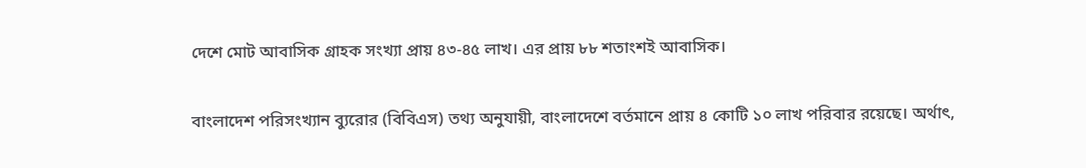দেশে মোট আবাসিক গ্রাহক সংখ্যা প্রায় ৪৩-৪৫ লাখ। এর প্রায় ৮৮ শতাংশই আবাসিক।

বাংলাদেশ পরিসংখ্যান ব্যুরোর (বিবিএস) তথ্য অনুযায়ী, বাংলাদেশে বর্তমানে প্রায় ৪ কোটি ১০ লাখ পরিবার রয়েছে। অর্থাৎ,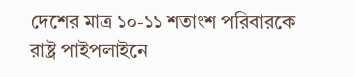দেশের মাত্র ১০-১১ শতাংশ পরিবারকে রাষ্ট্র পাইপলাইনে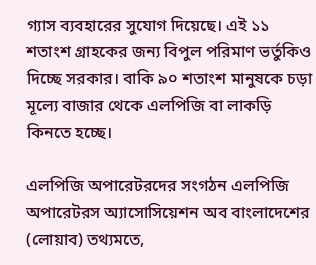গ্যাস ব্যবহারের সুযোগ দিয়েছে। এই ১১ শতাংশ গ্রাহকের জন্য বিপুল পরিমাণ ভর্তুকিও দিচ্ছে সরকার। বাকি ৯০ শতাংশ মানুষকে চড়া মূল্যে বাজার থেকে এলপিজি বা লাকড়ি কিনতে হচ্ছে।

এলপিজি অপারেটরদের সংগঠন এলপিজি অপারেটরস অ্যাসোসিয়েশন অব বাংলাদেশের (লোয়াব) তথ্যমতে,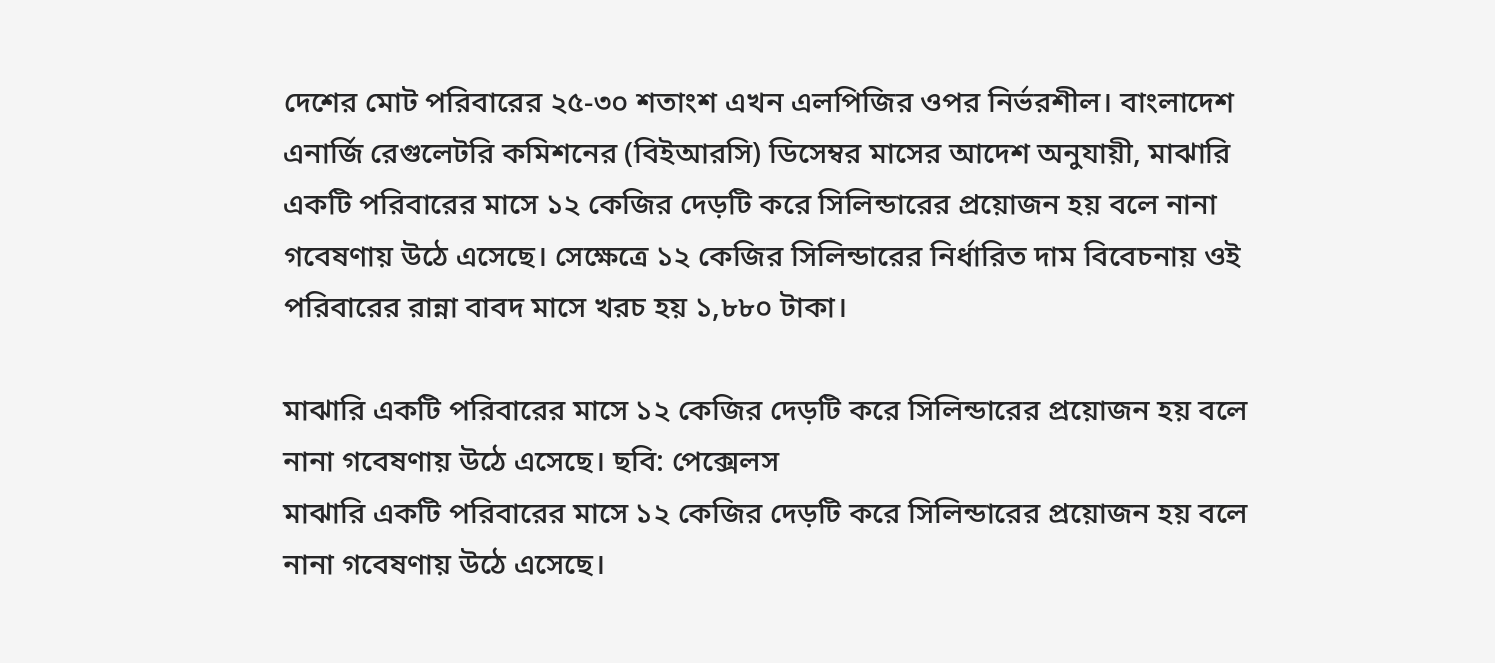দেশের মোট পরিবারের ২৫-৩০ শতাংশ এখন এলপিজির ওপর নির্ভরশীল। বাংলাদেশ এনার্জি রেগুলেটরি কমিশনের (বিইআরসি) ডিসেম্বর মাসের আদেশ অনুযায়ী, মাঝারি একটি পরিবারের মাসে ১২ কেজির দেড়টি করে সিলিন্ডারের প্রয়োজন হয় বলে নানা গবেষণায় উঠে এসেছে। সেক্ষেত্রে ১২ কেজির সিলিন্ডারের নির্ধারিত দাম বিবেচনায় ওই পরিবারের রান্না বাবদ মাসে খরচ হয় ১,৮৮০ টাকা।

মাঝারি একটি পরিবারের মাসে ১২ কেজির দেড়টি করে সিলিন্ডারের প্রয়োজন হয় বলে নানা গবেষণায় উঠে এসেছে। ছবি: পেক্সেলস
মাঝারি একটি পরিবারের মাসে ১২ কেজির দেড়টি করে সিলিন্ডারের প্রয়োজন হয় বলে নানা গবেষণায় উঠে এসেছে।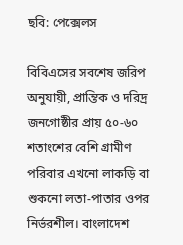ছবি: পেক্সেলস

বিবিএসের সবশেষ জরিপ অনুযায়ী, প্রান্তিক ও দরিদ্র জনগোষ্ঠীর প্রায় ৫০-৬০ শতাংশের বেশি গ্রামীণ পরিবার এখনো লাকড়ি বা শুকনো লতা-পাতার ওপর নির্ভরশীল। বাংলাদেশ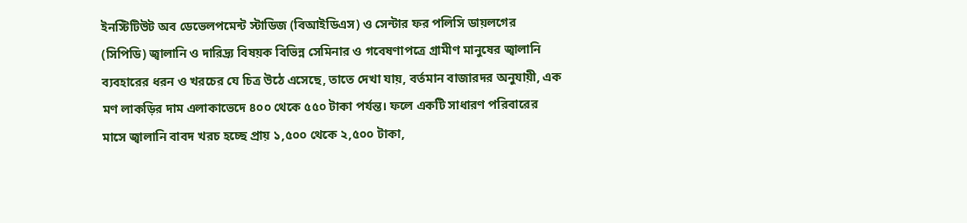ইনস্টিটিউট অব ডেভেলপমেন্ট স্টাডিজ (বিআইডিএস) ও সেন্টার ফর পলিসি ডায়লগের (সিপিডি) জ্বালানি ও দারিদ্র্য বিষয়ক বিভিন্ন সেমিনার ও গবেষণাপত্রে গ্রামীণ মানুষের জ্বালানি ব্যবহারের ধরন ও খরচের যে চিত্র উঠে এসেছে, তাতে দেখা যায়, বর্তমান বাজারদর অনুযায়ী, এক মণ লাকড়ির দাম এলাকাভেদে ৪০০ থেকে ৫৫০ টাকা পর্যন্ত। ফলে একটি সাধারণ পরিবারের মাসে জ্বালানি বাবদ খরচ হচ্ছে প্রায় ১,৫০০ থেকে ২,৫০০ টাকা,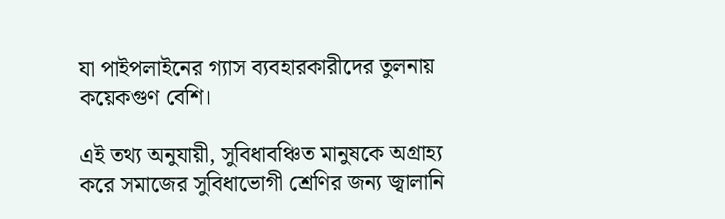যা পাইপলাইনের গ্যাস ব্যবহারকারীদের তুলনায় কয়েকগুণ বেশি।

এই তথ্য অনুযায়ী, সুবিধাবঞ্চিত মানুষকে অগ্রাহ্য করে সমাজের সুবিধাভোগী শ্রেণির জন্য জ্বালানি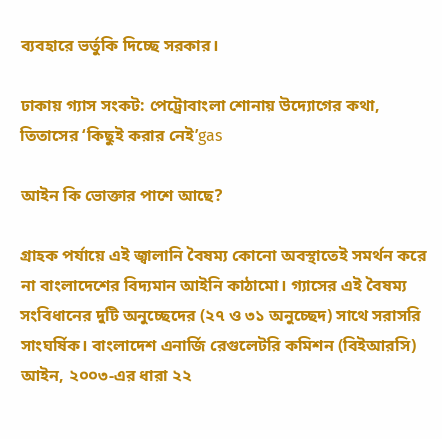ব্যবহারে ভর্তুকি দিচ্ছে সরকার।

ঢাকায় গ্যাস সংকট: পেট্রোবাংলা শোনায় উদ্যোগের কথা, তিতাসের ‘কিছুই করার নেই’gas

আইন কি ভোক্তার পাশে আছে?

গ্রাহক পর্যায়ে এই জ্বালানি বৈষম্য কোনো অবস্থাতেই সমর্থন করে না বাংলাদেশের বিদ্যমান আইনি কাঠামো। গ্যাসের এই বৈষম্য সংবিধানের দুটি অনুচ্ছেদের (২৭ ও ৩১ অনুচ্ছেদ) সাথে সরাসরি সাংঘর্ষিক। বাংলাদেশ এনার্জি রেগুলেটরি কমিশন (বিইআরসি) আইন, ২০০৩-এর ধারা ২২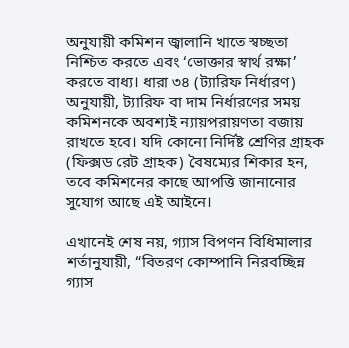অনুযায়ী কমিশন জ্বালানি খাতে স্বচ্ছতা নিশ্চিত করতে এবং ‘ভোক্তার স্বার্থ রক্ষা’ করতে বাধ্য। ধারা ৩৪ (ট্যারিফ নির্ধারণ) অনুযায়ী, ট্যারিফ বা দাম নির্ধারণের সময় কমিশনকে অবশ্যই ন্যায়পরায়ণতা বজায় রাখতে হবে। যদি কোনো নির্দিষ্ট শ্রেণির গ্রাহক (ফিক্সড রেট গ্রাহক) বৈষম্যের শিকার হন, তবে কমিশনের কাছে আপত্তি জানানোর সুযোগ আছে এই আইনে।

এখানেই শেষ নয়, গ্যাস বিপণন বিধিমালার শর্তানুযায়ী, “বিতরণ কোম্পানি নিরবচ্ছিন্ন গ্যাস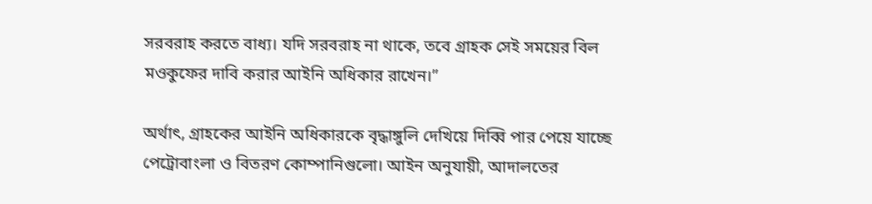সরবরাহ করতে বাধ্য। যদি সরবরাহ না থাকে, তবে গ্রাহক সেই সময়ের বিল মওকুফের দাবি করার আইনি অধিকার রাখেন।”

অর্থাৎ, গ্রাহকের আইনি অধিকারকে বৃদ্ধাঙ্গুলি দেখিয়ে দিব্বি পার পেয়ে যাচ্ছে পেট্রোবাংলা ও বিতরণ কোম্পানিগুলো। আইন অনুযায়ী, আদালতের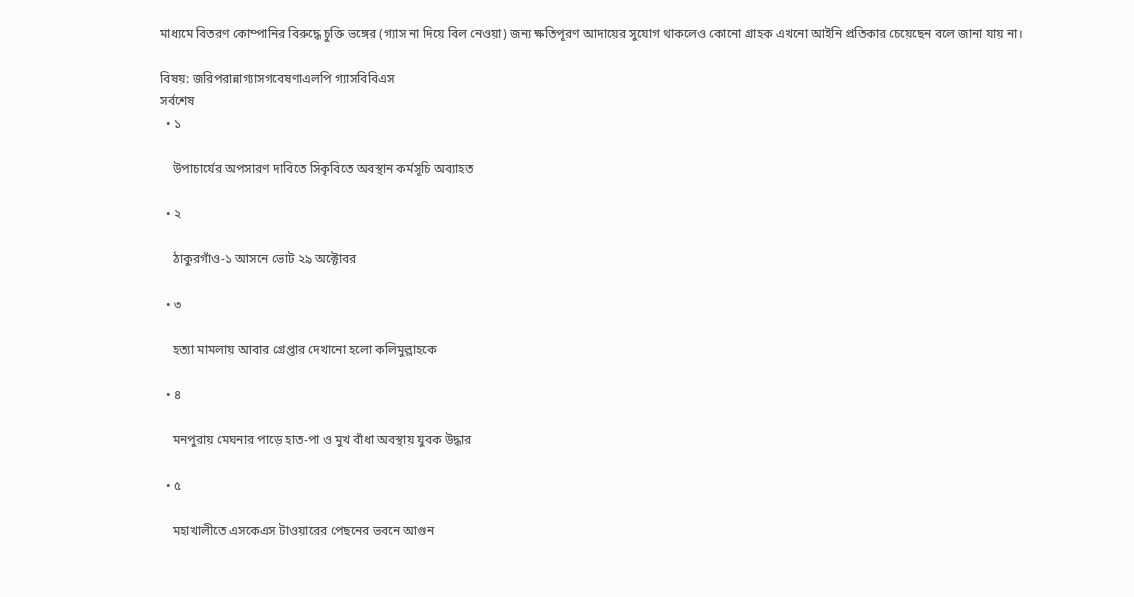মাধ্যমে বিতরণ কোম্পানির বিরুদ্ধে চুক্তি ভঙ্গের (গ্যাস না দিয়ে বিল নেওয়া) জন্য ক্ষতিপূরণ আদায়ের সুযোগ থাকলেও কোনো গ্রাহক এখনো আইনি প্রতিকার চেয়েছেন বলে জানা যায় না।

বিষয়: জরিপরান্নাগ্যাসগবেষণাএলপি গ্যাসবিবিএস
সর্বশেষ
  • ১

    উপাচার্যের অপসারণ দাবিতে সিকৃবিতে অবস্থান কর্মসূচি অব্যাহত

  • ২

    ঠাকুরগাঁও-১ আসনে ভোট ২৯ অক্টোবর

  • ৩

    হত্যা মামলায় আবার গ্রেপ্তার দেখানো হলো কলিমুল্লাহকে

  • ৪

    মনপুরায় মেঘনার পাড়ে হাত-পা ও মুখ বাঁধা অবস্থায় যুবক উদ্ধার

  • ৫

    মহাখালীতে এসকেএস টাওয়ারের পেছনের ভবনে আগুন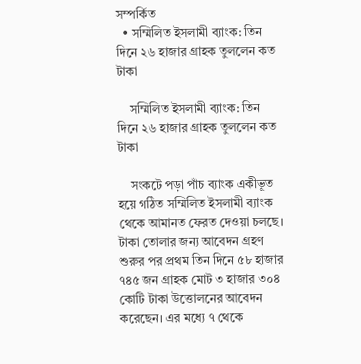সম্পর্কিত
  • সম্মিলিত ইসলামী ব্যাংক: তিন দিনে ২৬ হাজার গ্রাহক তুললেন কত টাকা

    সম্মিলিত ইসলামী ব্যাংক: তিন দিনে ২৬ হাজার গ্রাহক তুললেন কত টাকা

    সংকটে পড়া পাঁচ ব্যাংক একীভূত হয়ে গঠিত সম্মিলিত ইসলামী ব্যাংক থেকে আমানত ফেরত দেওয়া চলছে। টাকা তোলার জন্য আবেদন গ্রহণ শুরুর পর প্রথম তিন দিনে ৫৮ হাজার ৭৪৫ জন গ্রাহক মোট ৩ হাজার ৩০৪ কোটি টাকা উত্তোলনের আবেদন করেছেন। এর মধ্যে ৭ থেকে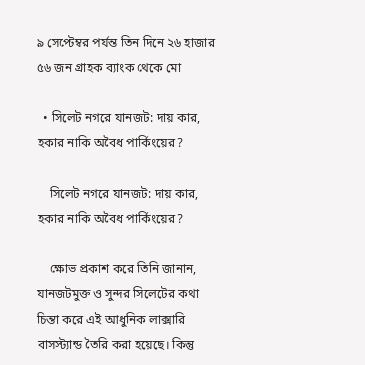৯ সেপ্টেম্বর পর্যন্ত তিন দিনে ২৬ হাজার ৫৬ জন গ্রাহক ব্যাংক থেকে মো

  • সিলেট নগরে যানজট: দায় কার, হকার নাকি অবৈধ পার্কিংয়ের?

    সিলেট নগরে যানজট: দায় কার, হকার নাকি অবৈধ পার্কিংয়ের?

    ক্ষোভ প্রকাশ করে তিনি জানান, যানজটমুক্ত ও সুন্দর সিলেটের কথা চিন্তা করে এই আধুনিক লাক্সারি বাসস্ট্যান্ড তৈরি করা হয়েছে। কিন্তু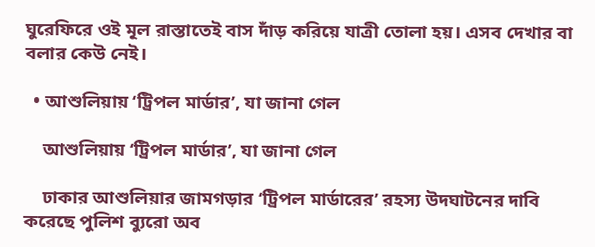ঘুরেফিরে ওই মূল রাস্তাতেই বাস দাঁড় করিয়ে যাত্রী তোলা হয়। এসব দেখার বা বলার কেউ নেই।

  • আশুলিয়ায় ‘ট্রিপল মার্ডার’, যা জানা গেল

    আশুলিয়ায় ‘ট্রিপল মার্ডার’, যা জানা গেল

    ঢাকার আশুলিয়ার জামগড়ার ‘ট্রিপল মার্ডারের’ রহস্য উদঘাটনের দাবি করেছে পুলিশ ব্যুরো অব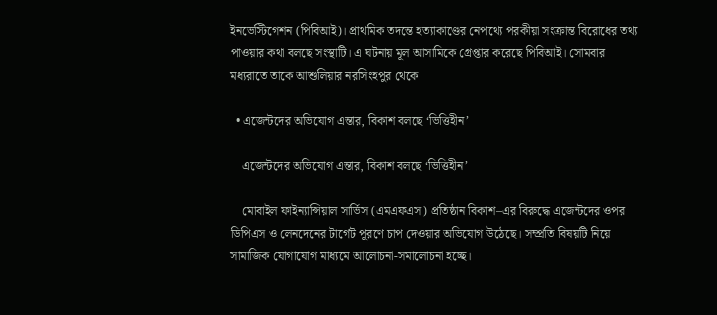ইনভেস্টিগেশন (পিবিআই)। প্রাথমিক তদন্তে হত্যাকাণ্ডের নেপথ্যে পরকীয়া সংক্রান্ত বিরোধের তথ্য পাওয়ার কথা বলছে সংস্থাটি। এ ঘটনায় মূল আসামিকে গ্রেপ্তার করেছে পিবিআই। সোমবার মধ্যরাতে তাকে আশুলিয়ার নরসিংহপুর থেকে

  • এজেন্টদের অভিযোগ এন্তার, বিকাশ বলছে ‘ভিত্তিহীন’

    এজেন্টদের অভিযোগ এন্তার, বিকাশ বলছে ‘ভিত্তিহীন’

    মোবাইল ফাইন্যান্সিয়াল সার্ভিস (এমএফএস) প্রতিষ্ঠান বিকাশ–এর বিরুদ্ধে এজেন্টদের ওপর ডিপিএস ও লেনদেনের টার্গেট পূরণে চাপ দেওয়ার অভিযোগ উঠেছে। সম্প্রতি বিষয়টি নিয়ে সামাজিক যোগাযোগ মাধ্যমে আলোচনা-সমালোচনা হচ্ছে।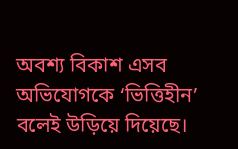অবশ্য বিকাশ এসব অভিযোগকে ‘ভিত্তিহীন’ বলেই উড়িয়ে দিয়েছে।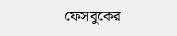ফেসবুকের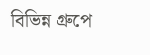বিভিন্ন গ্রুপে